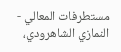مستطرفات المعالي - النمازي الشاهرودي،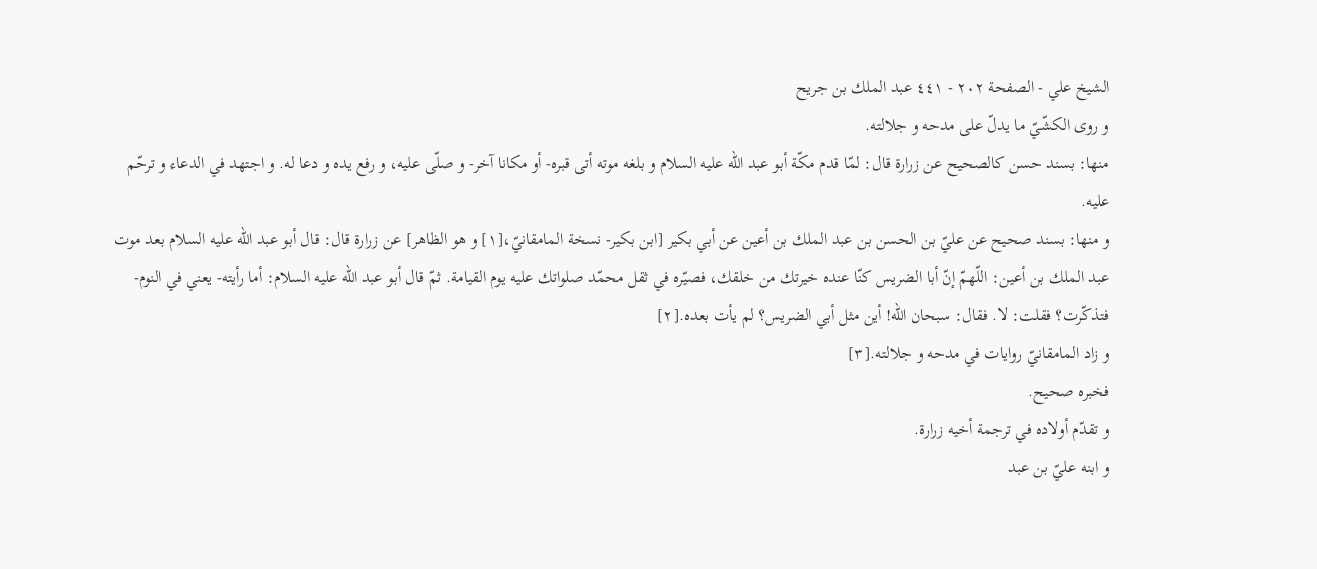الشيخ علي - الصفحة ٢٠٢ - ٤٤١ عبد الملك بن جريح
و روى الكشّيّ ما يدلّ على مدحه و جلالته.
منها: بسند حسن كالصحيح عن زرارة قال: لمّا قدم مكّة أبو عبد اللّه عليه السلام و بلغه موته أتى قبره- أو مكانا آخر- و صلّى عليه، و رفع يده و دعا له. و اجتهد في الدعاء و ترحّم عليه.
و منها: بسند صحيح عن عليّ بن الحسن بن عبد الملك بن أعين عن أبي بكير [ابن بكير- نسخة المامقانيّ،[١] و هو الظاهر] عن زرارة قال: قال أبو عبد اللّه عليه السلام بعد موت عبد الملك بن أعين: اللّهمّ إنّ أبا الضريس كنّا عنده خيرتك من خلقك، فصيّره في ثقل محمّد صلواتك عليه يوم القيامة. ثمّ قال أبو عبد اللّه عليه السلام: أما رأيته- يعني في النوم- فتذكّرت؟ فقلت: لا. فقال: سبحان اللّه! أين مثل أبي الضريس؟ لم يأت بعده.[٢]
و زاد المامقانيّ روايات في مدحه و جلالته.[٣]
فخبره صحيح.
و تقدّم أولاده في ترجمة أخيه زرارة.
و ابنه عليّ بن عبد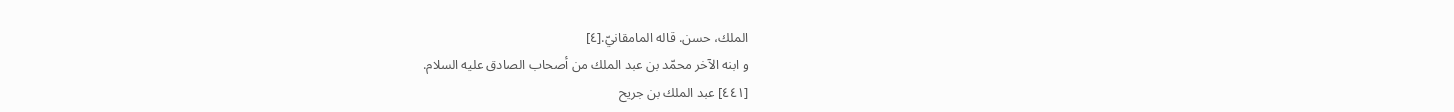الملك، حسن. قاله المامقانيّ.[٤]
و ابنه الآخر محمّد بن عبد الملك من أصحاب الصادق عليه السلام.
[٤٤١] عبد الملك بن جريح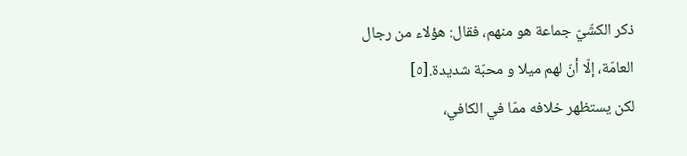ذكر الكشّيّ جماعة هو منهم، فقال: هؤلاء من رجال العامّة، إلّا أنّ لهم ميلا و محبّة شديدة.[٥]
لكن يستظهر خلافه ممّا في الكافي،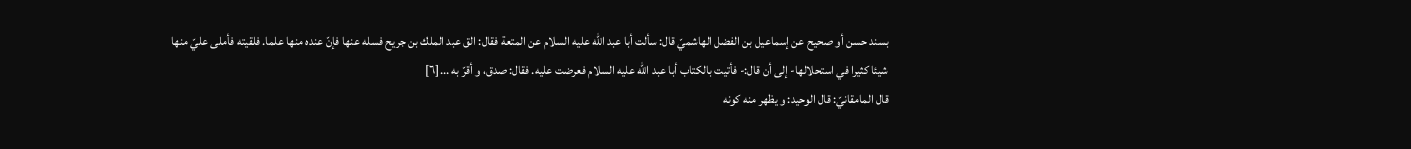بسند حسن أو صحيح عن إسماعيل بن الفضل الهاشميّ قال: سألت أبا عبد اللّه عليه السلام عن المتعة فقال: الق عبد الملك بن جريح فسله عنها فإنّ عنده منها علما. فلقيته فأملى عليّ منها شيئا كثيرا في استحلالها- إلى أن قال:- فأتيت بالكتاب أبا عبد اللّه عليه السلام فعرضت عليه. فقال: صدق، و أقرّ به ...[٦]
قال المامقانيّ: قال الوحيد: و يظهر منه كونه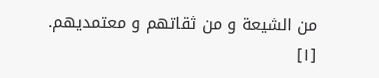من الشيعة و من ثقاتهم و معتمديهم.
[١]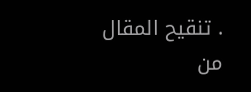. تنقيح المقال من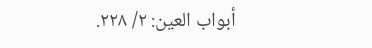أبواب العين: ٢/ ٢٢٨.